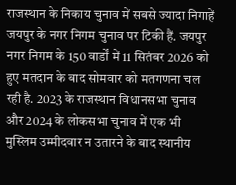राजस्थान के निकाय चुनाव में सबसे ज्यादा निगाहें जयपुर के नगर निगम चुनाव पर टिकी हैं. जयपुर नगर निगम के 150 वार्डों में 11 सितंबर 2026 को हुए मतदान के बाद सोमवार को मतगणना चल रही है. 2023 के राजस्थान विधानसभा चुनाव और 2024 के लोकसभा चुनाव में एक भी मुस्लिम उम्मीदवार न उतारने के बाद स्थानीय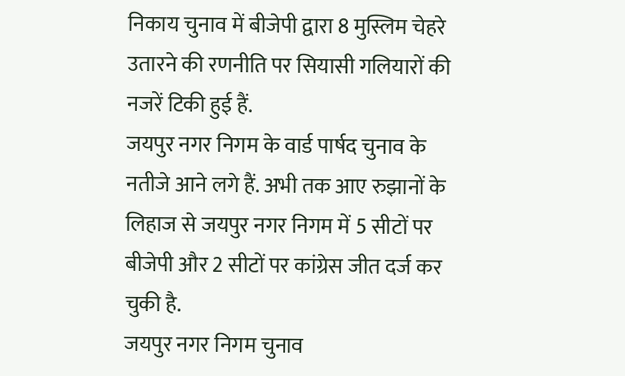निकाय चुनाव में बीजेपी द्वारा 8 मुस्लिम चेहरे उतारने की रणनीति पर सियासी गलियारों की नजरें टिकी हुई हैं.
जयपुर नगर निगम के वार्ड पार्षद चुनाव के नतीजे आने लगे हैं. अभी तक आए रुझानों के लिहाज से जयपुर नगर निगम में 5 सीटों पर बीजेपी और 2 सीटों पर कांग्रेस जीत दर्ज कर चुकी है.
जयपुर नगर निगम चुनाव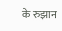के रुझान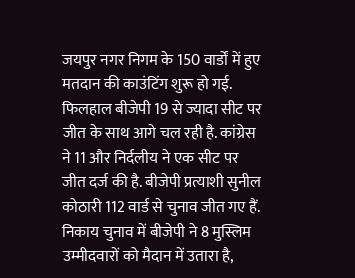जयपुर नगर निगम के 150 वार्डों में हुए मतदान की काउंटिंग शुरू हो गई. फिलहाल बीजेपी 19 से ज्यादा सीट पर जीत के साथ आगे चल रही है. कांग्रेस ने 11 और निर्दलीय ने एक सीट पर जीत दर्ज की है. बीजेपी प्रत्याशी सुनील कोठारी 112 वार्ड से चुनाव जीत गए हैं.
निकाय चुनाव में बीजेपी ने 8 मुस्लिम उम्मीदवारों को मैदान में उतारा है,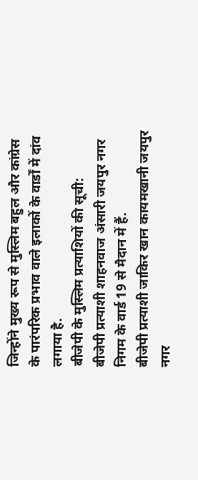जिन्होंने मुख्य रूप से मुस्लिम बहुल और कांग्रेस के पारंपरिक प्रभाव वाले इलाकों के वार्डों में दांव लगाया है.
बीजेपी के मुस्लिम प्रत्याशियों की सूची:
बीजेपी प्रत्याशी शाहनवाज अंसारी जयपुर नगर निगम के वार्ड 19 से मैदान में हैं.
बीजेपी प्रत्याशी जाकिर खान कायमखानी जयपुर नगर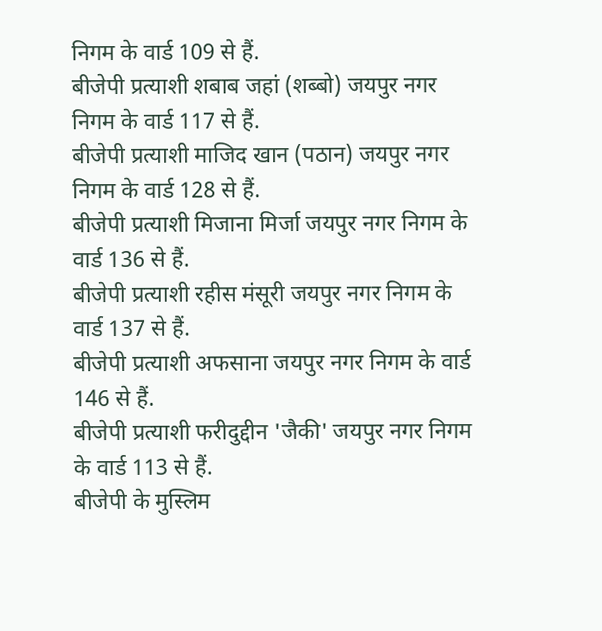निगम के वार्ड 109 से हैं.
बीजेपी प्रत्याशी शबाब जहां (शब्बो) जयपुर नगर निगम के वार्ड 117 से हैं.
बीजेपी प्रत्याशी माजिद खान (पठान) जयपुर नगर निगम के वार्ड 128 से हैं.
बीजेपी प्रत्याशी मिजाना मिर्जा जयपुर नगर निगम के वार्ड 136 से हैं.
बीजेपी प्रत्याशी रहीस मंसूरी जयपुर नगर निगम के वार्ड 137 से हैं.
बीजेपी प्रत्याशी अफसाना जयपुर नगर निगम के वार्ड 146 से हैं.
बीजेपी प्रत्याशी फरीदुद्दीन 'जैकी' जयपुर नगर निगम के वार्ड 113 से हैं.
बीजेपी के मुस्लिम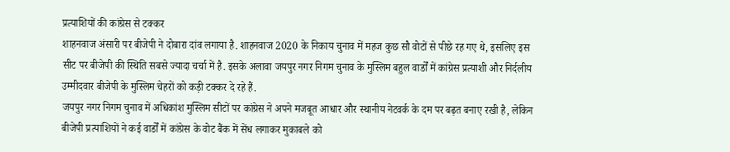प्रत्याशियों की कांग्रेस से टक्कर
शाहनवाज अंसारी पर बीजेपी ने दोबारा दांव लगाया है. शाहनवाज 2020 के निकाय चुनाव में महज कुछ सौ वोटों से पीछे रह गए थे, इसलिए इस सीट पर बीजेपी की स्थिति सबसे ज्यादा चर्चा में है. इसके अलावा जयपुर नगर निगम चुनाव के मुस्लिम बहुल वार्डों में कांग्रेस प्रत्याशी और निर्दलीय उम्मीदवार बीजेपी के मुस्लिम चेहरों को कड़ी टक्कर दे रहे हैं.
जयपुर नगर निगम चुनाव में अधिकांश मुस्लिम सीटों पर कांग्रेस ने अपने मजबूत आधार और स्थानीय नेटवर्क के दम पर बढ़त बनाए रखी है, लेकिन बीजेपी प्रत्याशियों ने कई वार्डों में कांग्रेस के वोट बैंक में सेंध लगाकर मुकाबले को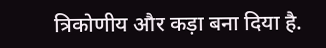त्रिकोणीय और कड़ा बना दिया है.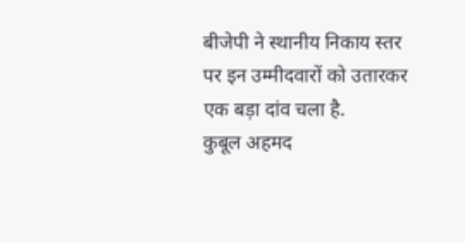बीजेपी ने स्थानीय निकाय स्तर पर इन उम्मीदवारों को उतारकर एक बड़ा दांव चला है.
कुबूल अहमद